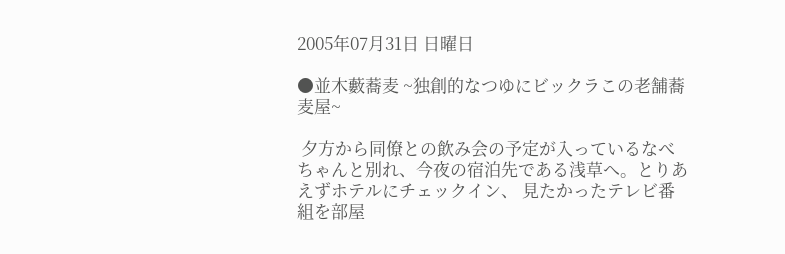2005年07月31日 日曜日

●並木藪蕎麦 ~独創的なつゆにビックラこの老舗蕎麦屋~

 夕方から同僚との飲み会の予定が入っているなべちゃんと別れ、今夜の宿泊先である浅草へ。とりあえずホテルにチェックイン、 見たかったテレビ番組を部屋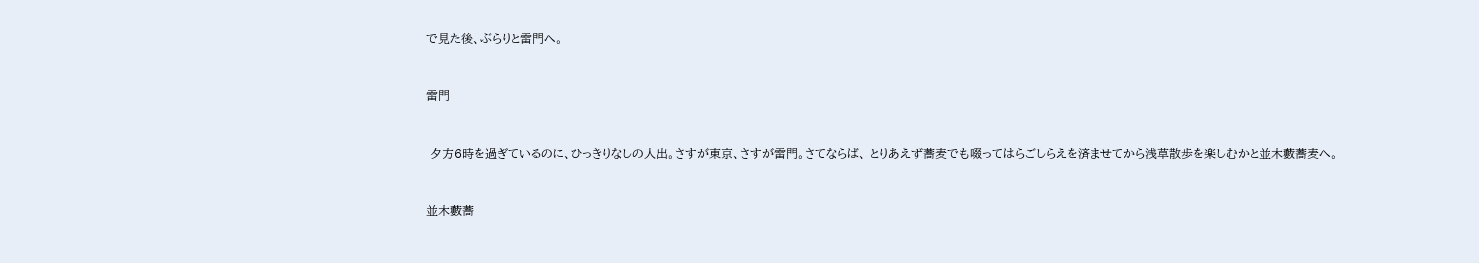で見た後、ぶらりと雷門へ。



雷門



 夕方6時を過ぎているのに、ひっきりなしの人出。さすが東京、さすが雷門。さてならば、 とりあえず蕎麦でも啜ってはらごしらえを済ませてから浅草散歩を楽しむかと並木藪蕎麦へ。



並木藪蕎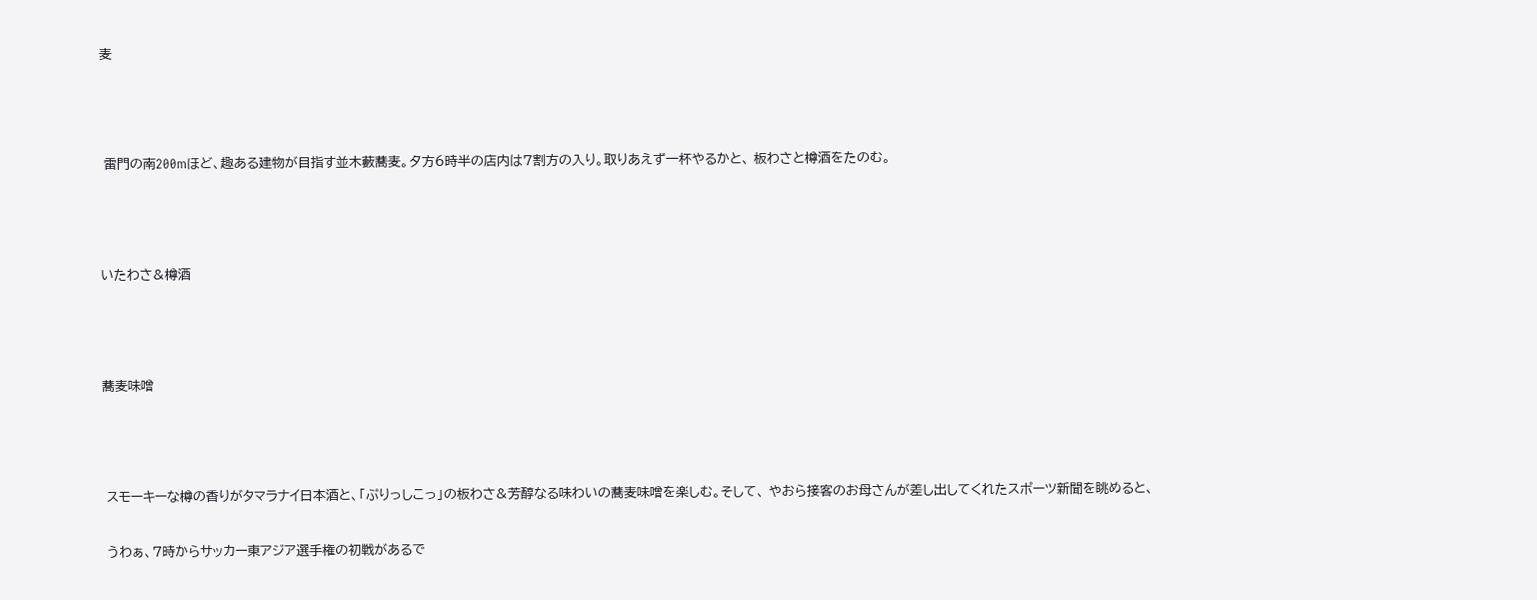麦



 雷門の南200mほど、趣ある建物が目指す並木藪蕎麦。夕方6時半の店内は7割方の入り。取りあえず一杯やるかと、 板わさと樽酒をたのむ。



いたわさ&樽酒



蕎麦味噌



 スモーキーな樽の香りがタマラナイ日本酒と、「ぷりっしこっ」の板わさ&芳醇なる味わいの蕎麦味噌を楽しむ。そして、 やおら接客のお母さんが差し出してくれたスポーツ新聞を眺めると、

 うわぁ、7時からサッカー東アジア選手権の初戦があるで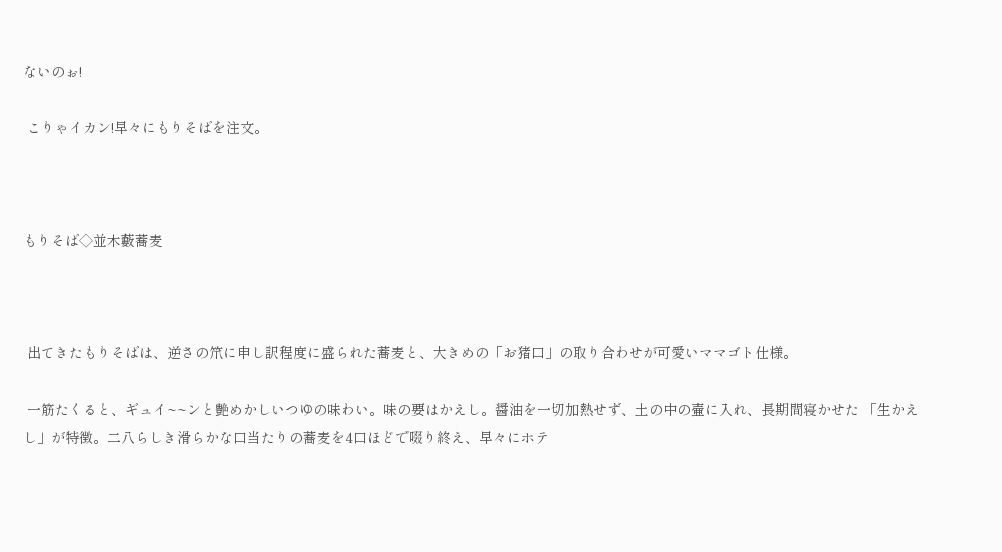ないのぉ!

 こりゃイカン!早々にもりそばを注文。



もりそば◇並木藪蕎麦



 出てきたもりそばは、逆さの笊に申し訳程度に盛られた蕎麦と、大きめの「お猪口」の取り合わせが可愛いママゴト仕様。

 一筋たくると、ギュイ~~ンと艶めかしいつゆの味わい。味の要はかえし。醤油を一切加熱せず、土の中の壷に入れ、長期間寝かせた 「生かえし」が特徴。二八らしき滑らかな口当たりの蕎麦を4口ほどで啜り終え、早々にホテ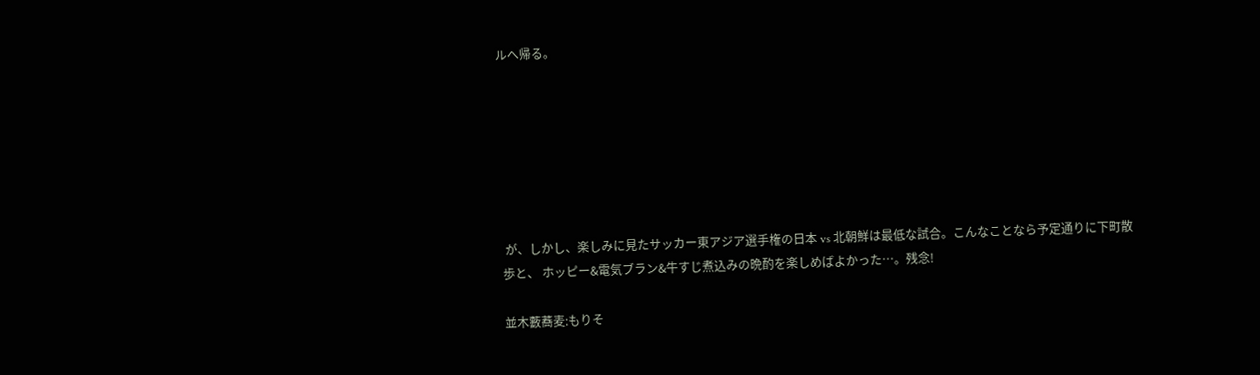ルへ帰る。







 が、しかし、楽しみに見たサッカー東アジア選手権の日本 vs 北朝鮮は最低な試合。こんなことなら予定通りに下町散歩と、 ホッピー&電気ブラン&牛すじ煮込みの晩酌を楽しめばよかった…。残念!

並木藪蕎麦:もりそ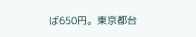ば650円。東京都台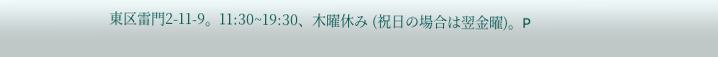東区雷門2-11-9。11:30~19:30、木曜休み (祝日の場合は翌金曜)。P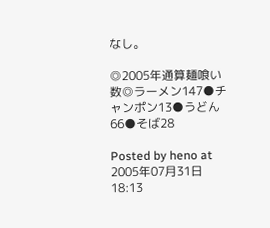なし。

◎2005年通算麺喰い数◎ラーメン147●チャンポン13●うどん66●そば28

Posted by heno at 2005年07月31日 18:13